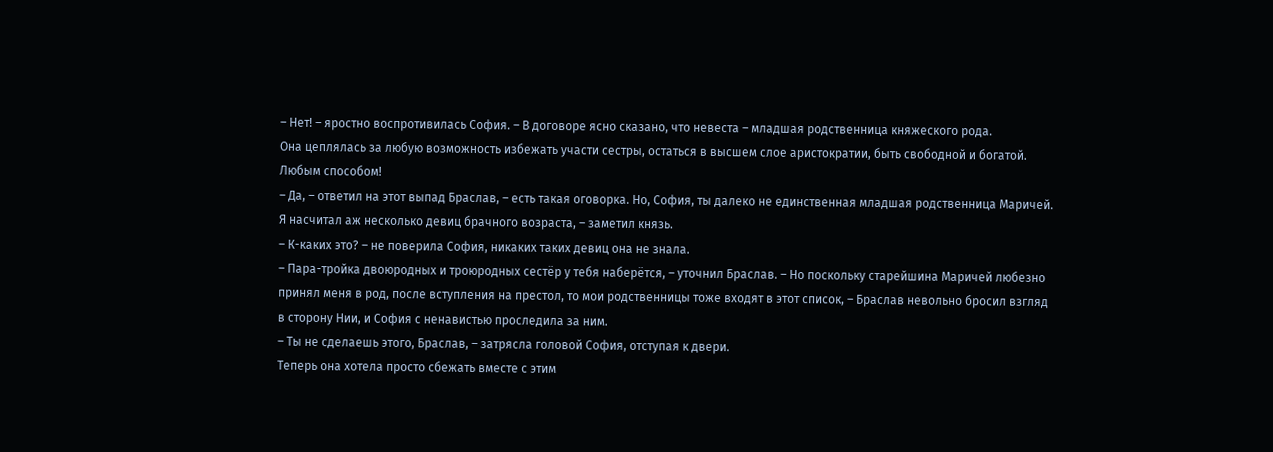– Нет! – яростно воспротивилась София. – В договоре ясно сказано, что невеста – младшая родственница княжеского рода.
Она цеплялась за любую возможность избежать участи сестры, остаться в высшем слое аристократии, быть свободной и богатой. Любым способом!
– Да, – ответил на этот выпад Браслав, – есть такая оговорка. Но, София, ты далеко не единственная младшая родственница Маричей. Я насчитал аж несколько девиц брачного возраста, – заметил князь.
– К-каких это? – не поверила София, никаких таких девиц она не знала.
– Пара-тройка двоюродных и троюродных сестёр у тебя наберётся, – уточнил Браслав. – Но поскольку старейшина Маричей любезно принял меня в род, после вступления на престол, то мои родственницы тоже входят в этот список, – Браслав невольно бросил взгляд в сторону Нии, и София с ненавистью проследила за ним.
– Ты не сделаешь этого, Браслав, – затрясла головой София, отступая к двери.
Теперь она хотела просто сбежать вместе с этим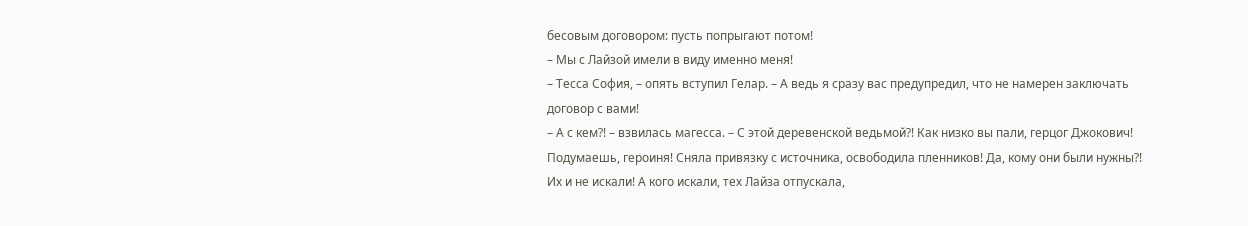бесовым договором: пусть попрыгают потом!
– Мы с Лайзой имели в виду именно меня!
– Тесса София, – опять вступил Гелар. – А ведь я сразу вас предупредил, что не намерен заключать договор с вами!
– А с кем?! – взвилась магесса. – С этой деревенской ведьмой?! Как низко вы пали, герцог Джокович! Подумаешь, героиня! Сняла привязку с источника, освободила пленников! Да, кому они были нужны?! Их и не искали! А кого искали, тех Лайза отпускала,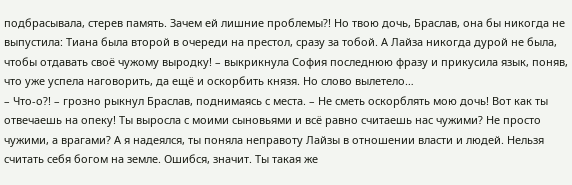подбрасывала, стерев память. Зачем ей лишние проблемы?! Но твою дочь, Браслав, она бы никогда не выпустила: Тиана была второй в очереди на престол, сразу за тобой. А Лайза никогда дурой не была, чтобы отдавать своё чужому выродку! – выкрикнула София последнюю фразу и прикусила язык, поняв, что уже успела наговорить, да ещё и оскорбить князя. Но слово вылетело…
– Что-о?! – грозно рыкнул Браслав, поднимаясь с места. – Не сметь оскорблять мою дочь! Вот как ты отвечаешь на опеку! Ты выросла с моими сыновьями и всё равно считаешь нас чужими? Не просто чужими, а врагами? А я надеялся, ты поняла неправоту Лайзы в отношении власти и людей. Нельзя считать себя богом на земле. Ошибся, значит. Ты такая же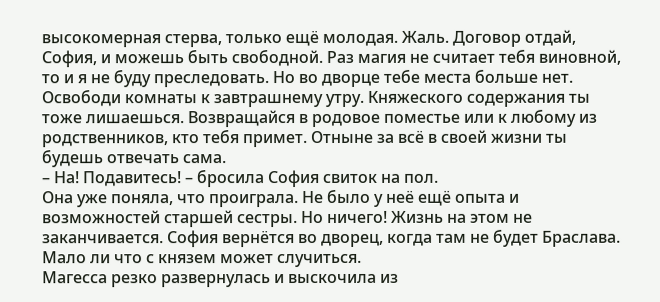высокомерная стерва, только ещё молодая. Жаль. Договор отдай, София, и можешь быть свободной. Раз магия не считает тебя виновной, то и я не буду преследовать. Но во дворце тебе места больше нет. Освободи комнаты к завтрашнему утру. Княжеского содержания ты тоже лишаешься. Возвращайся в родовое поместье или к любому из родственников, кто тебя примет. Отныне за всё в своей жизни ты будешь отвечать сама.
– На! Подавитесь! – бросила София свиток на пол.
Она уже поняла, что проиграла. Не было у неё ещё опыта и возможностей старшей сестры. Но ничего! Жизнь на этом не заканчивается. София вернётся во дворец, когда там не будет Браслава. Мало ли что с князем может случиться.
Магесса резко развернулась и выскочила из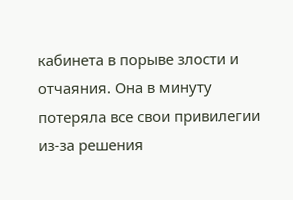кабинета в порыве злости и отчаяния. Она в минуту потеряла все свои привилегии из-за решения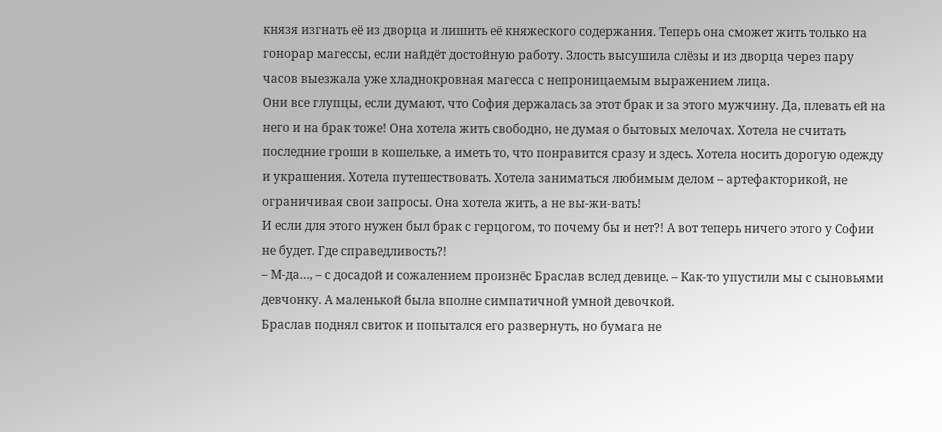князя изгнать её из дворца и лишить её княжеского содержания. Теперь она сможет жить только на гонорар магессы, если найдёт достойную работу. Злость высушила слёзы и из дворца через пару часов выезжала уже хладнокровная магесса с непроницаемым выражением лица.
Они все глупцы, если думают, что София держалась за этот брак и за этого мужчину. Да, плевать ей на него и на брак тоже! Она хотела жить свободно, не думая о бытовых мелочах. Хотела не считать последние гроши в кошельке, а иметь то, что понравится сразу и здесь. Хотела носить дорогую одежду и украшения. Хотела путешествовать. Хотела заниматься любимым делом – артефакторикой, не ограничивая свои запросы. Она хотела жить, а не вы-жи-вать!
И если для этого нужен был брак с герцогом, то почему бы и нет?! А вот теперь ничего этого у Софии не будет. Где справедливость?!
– М-да…, – с досадой и сожалением произнёс Браслав вслед девице. – Как-то упустили мы с сыновьями девчонку. А маленькой была вполне симпатичной умной девочкой.
Браслав поднял свиток и попытался его развернуть, но бумага не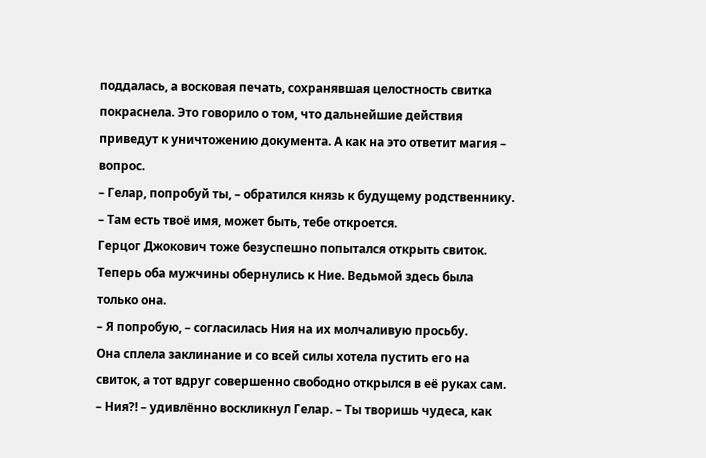поддалась, а восковая печать, сохранявшая целостность свитка покраснела. Это говорило о том, что дальнейшие действия приведут к уничтожению документа. А как на это ответит магия – вопрос.
– Гелар, попробуй ты, – обратился князь к будущему родственнику. – Там есть твоё имя, может быть, тебе откроется.
Герцог Джокович тоже безуспешно попытался открыть свиток. Теперь оба мужчины обернулись к Ние. Ведьмой здесь была только она.
– Я попробую, – согласилась Ния на их молчаливую просьбу.
Она сплела заклинание и со всей силы хотела пустить его на свиток, а тот вдруг совершенно свободно открылся в её руках сам.
– Ния?! – удивлённо воскликнул Гелар. – Ты творишь чудеса, как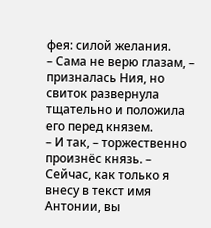фея: силой желания.
– Сама не верю глазам, – призналась Ния, но свиток развернула тщательно и положила его перед князем.
– И так, – торжественно произнёс князь. – Сейчас, как только я внесу в текст имя Антонии, вы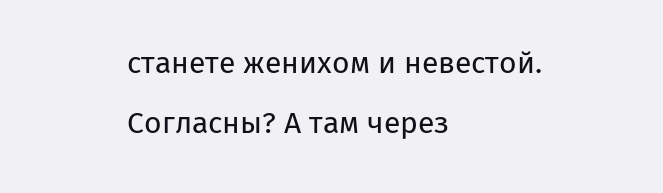станете женихом и невестой. Согласны? А там через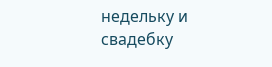недельку и свадебку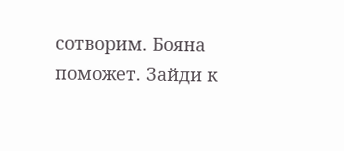сотворим. Бояна поможет. Зайди к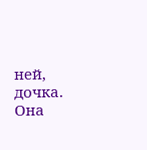ней, дочка. Она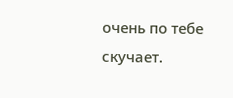очень по тебе скучает.